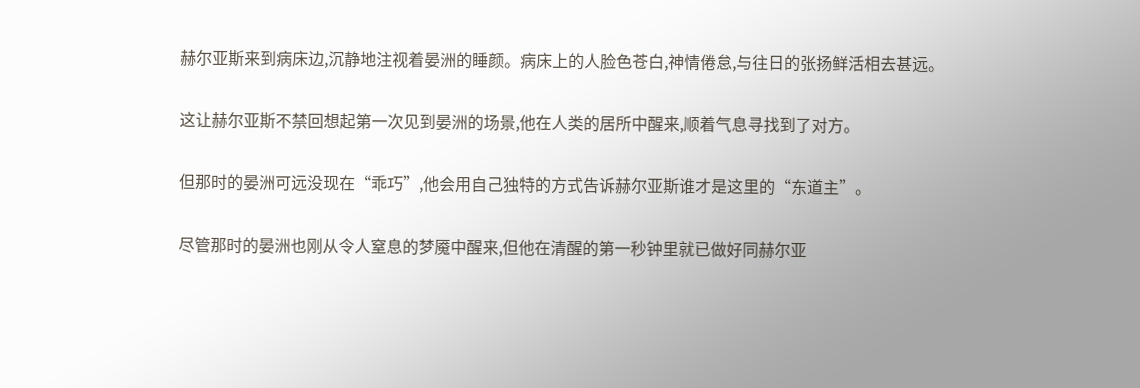赫尔亚斯来到病床边,沉静地注视着晏洲的睡颜。病床上的人脸色苍白,神情倦怠,与往日的张扬鲜活相去甚远。

这让赫尔亚斯不禁回想起第一次见到晏洲的场景,他在人类的居所中醒来,顺着气息寻找到了对方。

但那时的晏洲可远没现在“乖巧”,他会用自己独特的方式告诉赫尔亚斯谁才是这里的“东道主”。

尽管那时的晏洲也刚从令人窒息的梦魇中醒来,但他在清醒的第一秒钟里就已做好同赫尔亚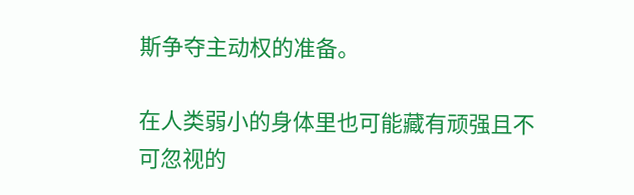斯争夺主动权的准备。

在人类弱小的身体里也可能藏有顽强且不可忽视的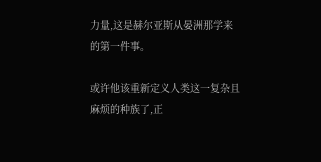力量,这是赫尔亚斯从晏洲那学来的第一件事。

或许他该重新定义人类这一复杂且麻烦的种族了,正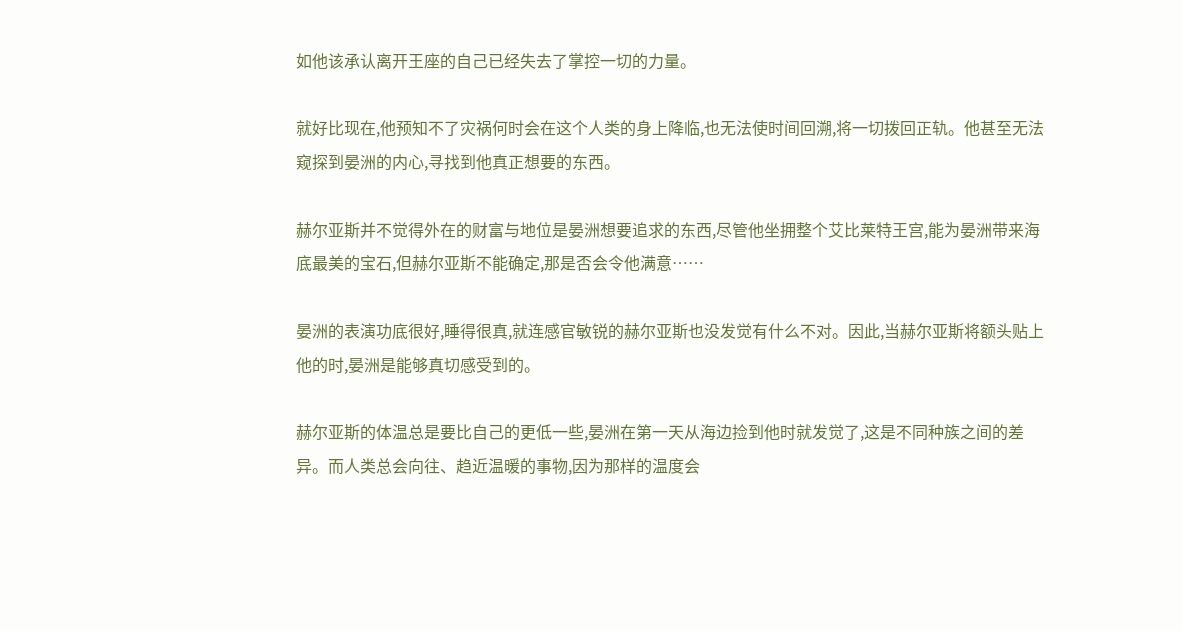如他该承认离开王座的自己已经失去了掌控一切的力量。

就好比现在,他预知不了灾祸何时会在这个人类的身上降临,也无法使时间回溯,将一切拨回正轨。他甚至无法窥探到晏洲的内心,寻找到他真正想要的东西。

赫尔亚斯并不觉得外在的财富与地位是晏洲想要追求的东西,尽管他坐拥整个艾比莱特王宫,能为晏洲带来海底最美的宝石,但赫尔亚斯不能确定,那是否会令他满意……

晏洲的表演功底很好,睡得很真,就连感官敏锐的赫尔亚斯也没发觉有什么不对。因此,当赫尔亚斯将额头贴上他的时,晏洲是能够真切感受到的。

赫尔亚斯的体温总是要比自己的更低一些,晏洲在第一天从海边捡到他时就发觉了,这是不同种族之间的差异。而人类总会向往、趋近温暖的事物,因为那样的温度会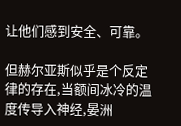让他们感到安全、可靠。

但赫尔亚斯似乎是个反定律的存在,当额间冰冷的温度传导入神经,晏洲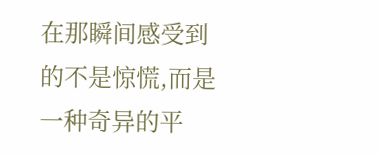在那瞬间感受到的不是惊慌,而是一种奇异的平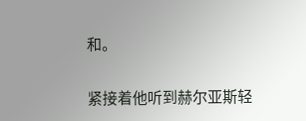和。

紧接着他听到赫尔亚斯轻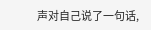声对自己说了一句话,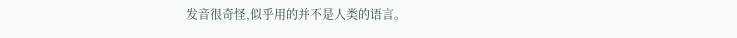发音很奇怪,似乎用的并不是人类的语言。